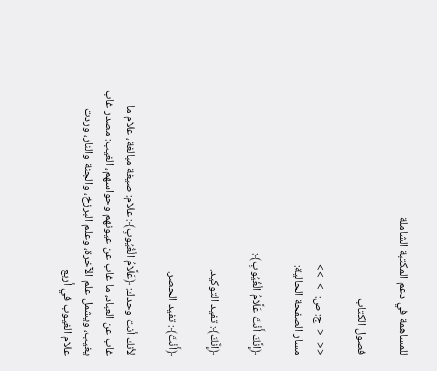للمساهمة في دعم المكتبة الشاملة

فصول الكتاب

<<  <  ج: ص:  >  >>
مسار الصفحة الحالية:

﴿إِنَّكَ أَنْتَ عَلَّامُ الْغُيُوبِ﴾:

﴿إِنَّكَ﴾: تفيد التوكيد.

﴿أَنْتَ﴾: تفيد الحصر.

لأنك أنت وحدك: ﴿عَلَّامُ الْغُيُوبِ﴾: علام: صيغة مبالغة، علام ما غاب عن العباد، ما غاب عن عيونهم وحواسهم، الغيب: مصدر غاب يغيب، ويشمل علم الآخرة، وعلم البرزخ، والجنة والنار، وردت علام الغيوب في أربع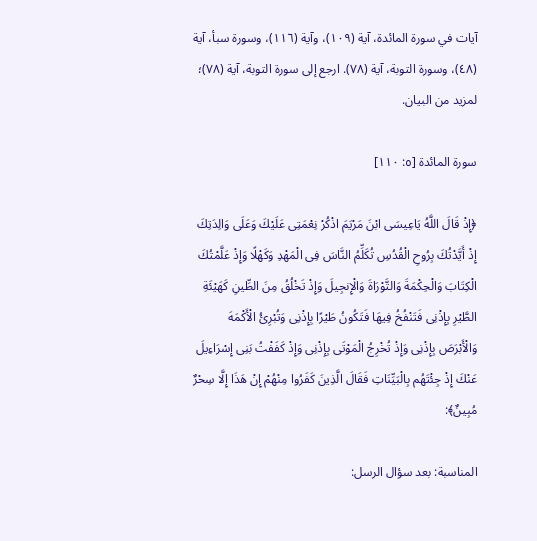آيات في سورة المائدة، آية (١٠٩)، وآية (١١٦)، وسورة سبأ، آية (٤٨)، وسورة التوبة، آية (٧٨). ارجع إلى سورة التوبة، آية (٧٨)؛ لمزيد من البيان.

سورة المائدة [٥: ١١٠]

﴿إِذْ قَالَ اللَّهُ يَاعِيسَى ابْنَ مَرْيَمَ اذْكُرْ نِعْمَتِى عَلَيْكَ وَعَلَى وَالِدَتِكَ إِذْ أَيَّدْتُكَ بِرُوحِ الْقُدُسِ تُكَلِّمُ النَّاسَ فِى الْمَهْدِ وَكَهْلًا وَإِذْ عَلَّمْتُكَ الْكِتَابَ وَالْحِكْمَةَ وَالتَّوْرَاةَ وَالْإِنجِيلَ وَإِذْ تَخْلُقُ مِنَ الطِّينِ كَهَيْئَةِ الطَّيْرِ بِإِذْنِى فَتَنْفُخُ فِيهَا فَتَكُونُ طَيْرًا بِإِذْنِى وَتُبْرِئُ الْأَكْمَهَ وَالْأَبْرَصَ بِإِذْنِى وَإِذْ تُخْرِجُ الْمَوْتَى بِإِذْنِى وَإِذْ كَفَفْتُ بَنِى إِسْرَاءِيلَ عَنْكَ إِذْ جِئْتَهُم بِالْبَيِّنَاتِ فَقَالَ الَّذِينَ كَفَرُوا مِنْهُمْ إِنْ هَذَا إِلَّا سِحْرٌ مُبِينٌ﴾:

المناسبة: بعد سؤال الرسل: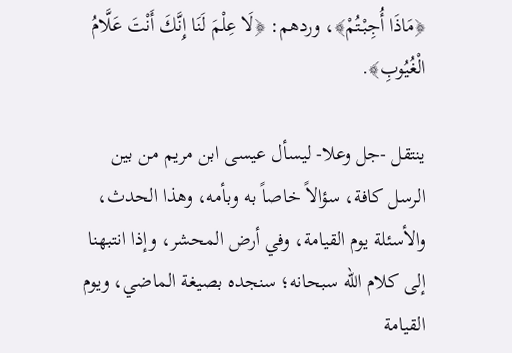﴿مَاذَا أُجِبْتُمْ﴾، وردهم: ﴿لَا عِلْمَ لَنَا إِنَّكَ أَنْتَ عَلَّامُ الْغُيُوبِ﴾.

ينتقل -جل وعلا- ليسأل عيسى ابن مريم من بين الرسل كافة، سؤالاً خاصاً به وبأمه، وهذا الحدث، والأسئلة يوم القيامة، وفي أرض المحشر، وإذا انتبهنا إلى كلام الله سبحانه؛ سنجده بصيغة الماضي، ويوم القيامة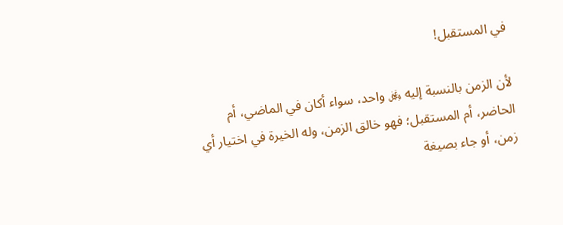في المستقبل!

لأن الزمن بالنسبة إليه ﷿ واحد، سواء أكان في الماضي، أم الحاضر، أم المستقبل؛ فهو خالق الزمن، وله الخيرة في اختيار أي زمن، أو جاء بصيغة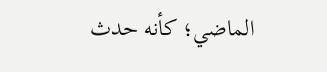الماضي؛ كأنه حدث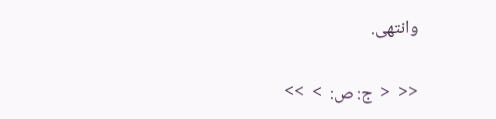وانتهى.

<<  <  ج: ص:  >  >>